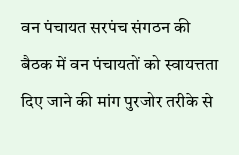वन पंचायत सरपंच संगठन की बैठक में वन पंचायतों को स्वायत्तता दिए जाने की मांग पुरजोर तरीके से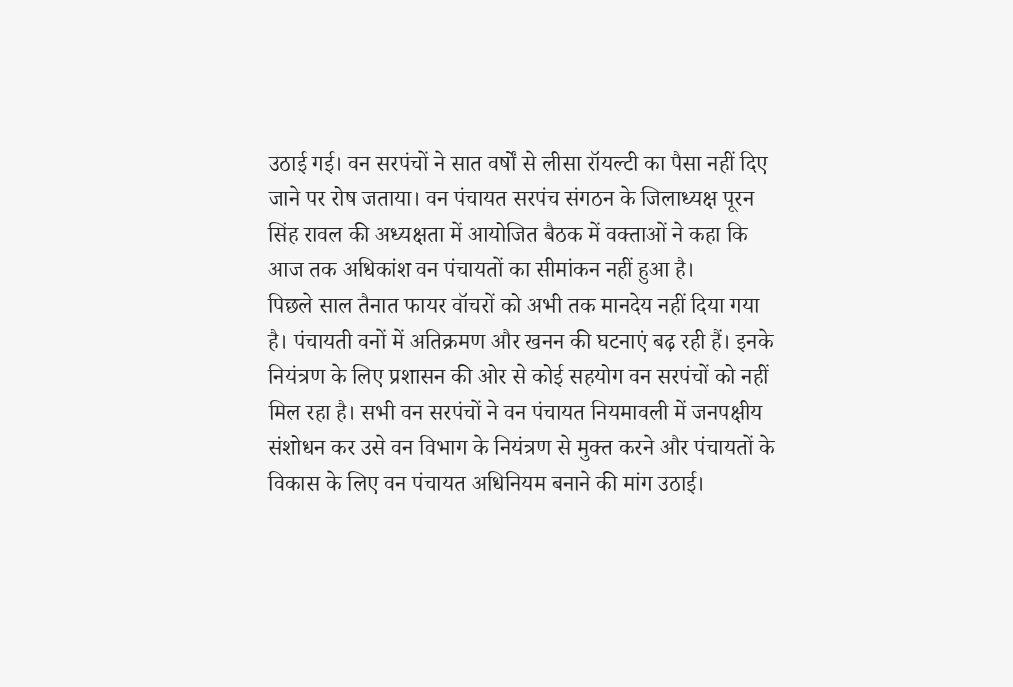उठाई गई। वन सरपंचों ने सात वर्षों से लीसा रॉयल्टी का पैसा नहीं दिए जाने पर रोष जताया। वन पंचायत सरपंच संगठन के जिलाध्यक्ष पूरन सिंह रावल की अध्यक्षता में आयोजित बैठक में वक्ताओं ने कहा कि आज तक अधिकांश वन पंचायतों का सीमांकन नहीं हुआ है।
पिछले साल तैनात फायर वॉचरों को अभी तक मानदेय नहीं दिया गया है। पंचायती वनों में अतिक्रमण और खनन की घटनाएं बढ़ रही हैं। इनके नियंत्रण के लिए प्रशासन की ओर से कोई सहयोग वन सरपंचों को नहीं मिल रहा है। सभी वन सरपंचों ने वन पंचायत नियमावली में जनपक्षीय संशोधन कर उसे वन विभाग के नियंत्रण से मुक्त करने और पंचायतों के विकास के लिए वन पंचायत अधिनियम बनाने की मांग उठाई।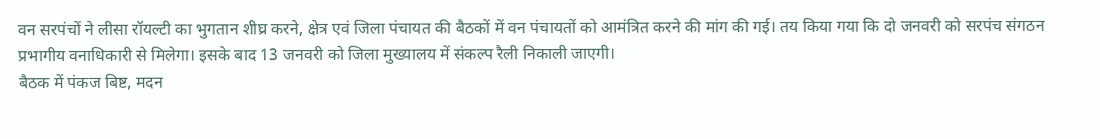वन सरपंचों ने लीसा रॉयल्टी का भुगतान शीघ्र करने, क्षेत्र एवं जिला पंचायत की बैठकों में वन पंचायतों को आमंत्रित करने की मांग की गई। तय किया गया कि दो जनवरी को सरपंच संगठन प्रभागीय वनाधिकारी से मिलेगा। इसके बाद 13 जनवरी को जिला मुख्यालय में संकल्प रैली निकाली जाएगी।
बैठक में पंकज बिष्ट, मदन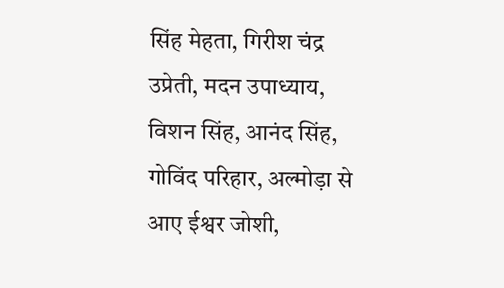सिंह मेहता, गिरीश चंद्र उप्रेती, मदन उपाध्याय, विशन सिंह, आनंद सिंह, गोविंद परिहार, अल्मोड़ा से आए ईश्वर जोशी,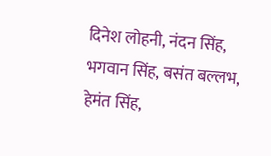दिनेश लोहनी, नंदन सिंह, भगवान सिंह, बसंत बल्लभ, हेमंत सिंह,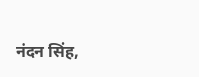नंदन सिंह,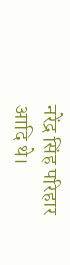नरेंद्र सिंह परिहार आदि थे।